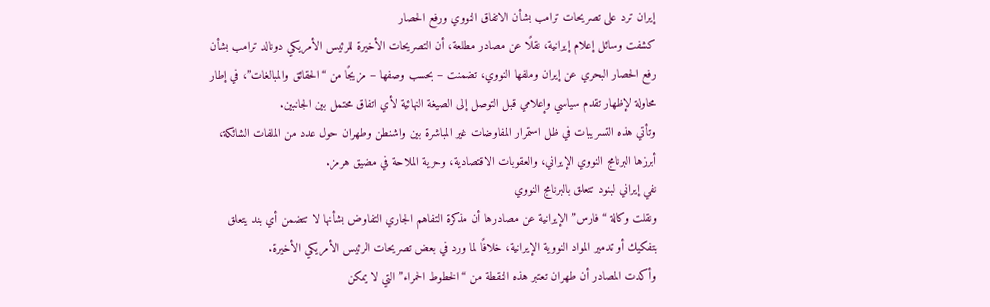إيران ترد على تصريحات ترامب بشأن الاتفاق النووي ورفع الحصار
كشفت وسائل إعلام إيرانية، نقلًا عن مصادر مطلعة، أن التصريحات الأخيرة للرئيس الأمريكي دونالد ترامب بشأن رفع الحصار البحري عن إيران وملفها النووي، تضمنت – بحسب وصفها – مزيجًا من “الحقائق والمبالغات”، في إطار محاولة لإظهار تقدم سياسي وإعلامي قبل التوصل إلى الصيغة النهائية لأي اتفاق محتمل بين الجانبين.
وتأتي هذه التسريبات في ظل استمرار المفاوضات غير المباشرة بين واشنطن وطهران حول عدد من الملفات الشائكة، أبرزها البرنامج النووي الإيراني، والعقوبات الاقتصادية، وحرية الملاحة في مضيق هرمز.
نفي إيراني لبنود تتعلق بالبرنامج النووي
ونقلت وكالة “فارس” الإيرانية عن مصادرها أن مذكرة التفاهم الجاري التفاوض بشأنها لا تتضمن أي بند يتعلق بتفكيك أو تدمير المواد النووية الإيرانية، خلافًا لما ورد في بعض تصريحات الرئيس الأمريكي الأخيرة.
وأكدت المصادر أن طهران تعتبر هذه النقطة من “الخطوط الحمراء” التي لا يمكن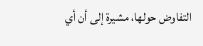التفاوض حولها، مشيرة إلى أن أي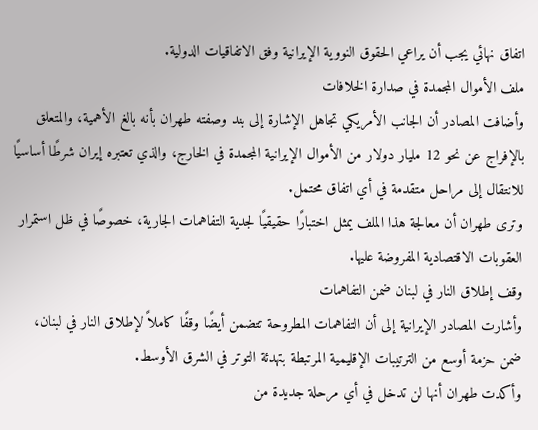اتفاق نهائي يجب أن يراعي الحقوق النووية الإيرانية وفق الاتفاقيات الدولية.
ملف الأموال المجمدة في صدارة الخلافات
وأضافت المصادر أن الجانب الأمريكي تجاهل الإشارة إلى بند وصفته طهران بأنه بالغ الأهمية، والمتعلق بالإفراج عن نحو 12 مليار دولار من الأموال الإيرانية المجمدة في الخارج، والذي تعتبره إيران شرطًا أساسيًا للانتقال إلى مراحل متقدمة في أي اتفاق محتمل.
وترى طهران أن معالجة هذا الملف يمثل اختبارًا حقيقيًا لجدية التفاهمات الجارية، خصوصًا في ظل استمرار العقوبات الاقتصادية المفروضة عليها.
وقف إطلاق النار في لبنان ضمن التفاهمات
وأشارت المصادر الإيرانية إلى أن التفاهمات المطروحة تتضمن أيضًا وقفًا كاملاً لإطلاق النار في لبنان، ضمن حزمة أوسع من الترتيبات الإقليمية المرتبطة بتهدئة التوتر في الشرق الأوسط.
وأكدت طهران أنها لن تدخل في أي مرحلة جديدة من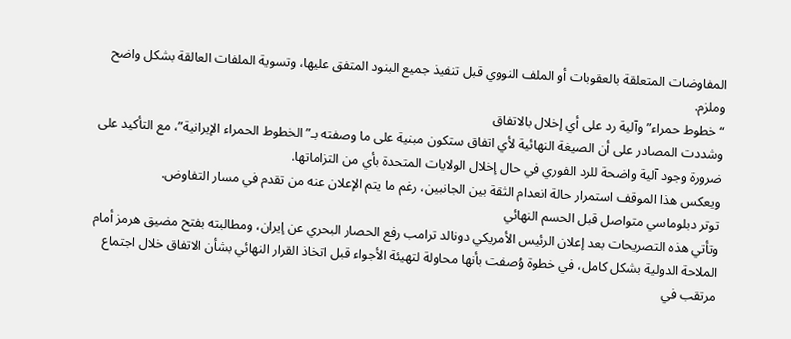المفاوضات المتعلقة بالعقوبات أو الملف النووي قبل تنفيذ جميع البنود المتفق عليها، وتسوية الملفات العالقة بشكل واضح وملزم.
“خطوط حمراء” وآلية رد على أي إخلال بالاتفاق
وشددت المصادر على أن الصيغة النهائية لأي اتفاق ستكون مبنية على ما وصفته بـ”الخطوط الحمراء الإيرانية”، مع التأكيد على ضرورة وجود آلية واضحة للرد الفوري في حال إخلال الولايات المتحدة بأي من التزاماتها.
ويعكس هذا الموقف استمرار حالة انعدام الثقة بين الجانبين، رغم ما يتم الإعلان عنه من تقدم في مسار التفاوض.
توتر دبلوماسي متواصل قبل الحسم النهائي
وتأتي هذه التصريحات بعد إعلان الرئيس الأمريكي دونالد ترامب رفع الحصار البحري عن إيران، ومطالبته بفتح مضيق هرمز أمام الملاحة الدولية بشكل كامل، في خطوة وُصفت بأنها محاولة لتهيئة الأجواء قبل اتخاذ القرار النهائي بشأن الاتفاق خلال اجتماع مرتقب في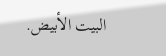البيت الأبيض.